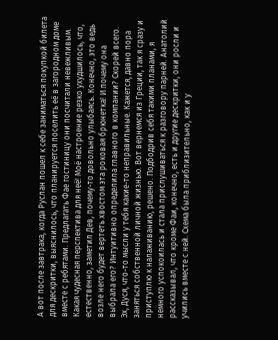А вот после завтрака, когда Руслан пошел к себе заниматься покупкой билета для дескритки, выяснилось, что планируется поселить её в загородном доме вместе с ребятами. Предлагать Фае гостиницу они посчитали невежливым. Какая чудесная перспектива для неё! Моё настроение резко ухудшилось, что, естественно, заметил Дев, почему-то довольно улыбаясь. Конечно, это ведь возле него будет вертеть хвостом эта роковая брюнетка! И почему она выбрала его? Интуитивно определила главного в компании? Скорей всего. Эх, Дуся, что-то мысли у тебя какие-то неправильные. Кажется, давно пора заняться собственной личной жизнью. Вот вернемся из Греции, так я сразу и приступлю к налаживанию, решено. Подбодрив себя такими планами, я немного успокоилась и стала прислушиваться к разговору парней. Анатолий рассказывал, что кроме Фаи, конечно, есть и другие дескритки, они росли и учились вместе с ней. Схема была приблизительно, как и у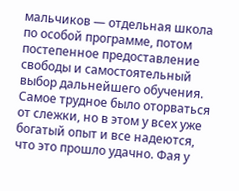мальчиков — отдельная школа по особой программе, потом постепенное предоставление свободы и самостоятельный выбор дальнейшего обучения. Самое трудное было оторваться от слежки, но в этом у всех уже богатый опыт и все надеются, что это прошло удачно. Фая у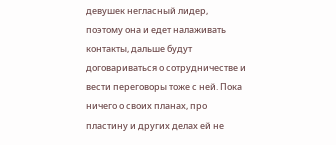девушек негласный лидер, поэтому она и едет налаживать контакты, дальше будут договариваться о сотрудничестве и вести переговоры тоже с ней. Пока ничего о своих планах, про пластину и других делах ей не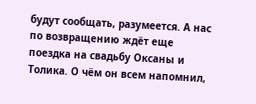будут сообщать, разумеется. А нас по возвращению ждёт еще поездка на свадьбу Оксаны и Толика. О чём он всем напомнил,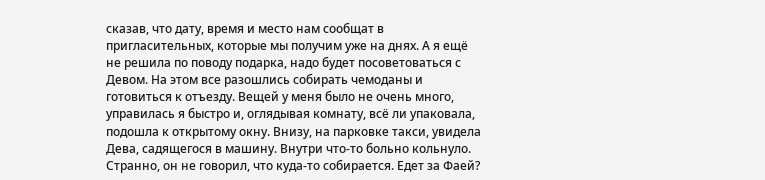сказав, что дату, время и место нам сообщат в пригласительных, которые мы получим уже на днях. А я ещё не решила по поводу подарка, надо будет посоветоваться с Девом. На этом все разошлись собирать чемоданы и готовиться к отъезду. Вещей у меня было не очень много, управилась я быстро и, оглядывая комнату, всё ли упаковала, подошла к открытому окну. Внизу, на парковке такси, увидела Дева, садящегося в машину. Внутри что-то больно кольнуло. Странно, он не говорил, что куда-то собирается. Едет за Фаей?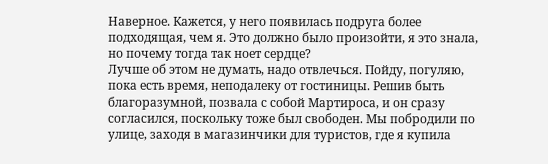Наверное. Кажется, у него появилась подруга более подходящая, чем я. Это должно было произойти, я это знала, но почему тогда так ноет сердце?
Лучше об этом не думать, надо отвлечься. Пойду, погуляю, пока есть время, неподалеку от гостиницы. Решив быть благоразумной, позвала с собой Мартироса, и он сразу согласился, поскольку тоже был свободен. Мы побродили по улице, заходя в магазинчики для туристов, где я купила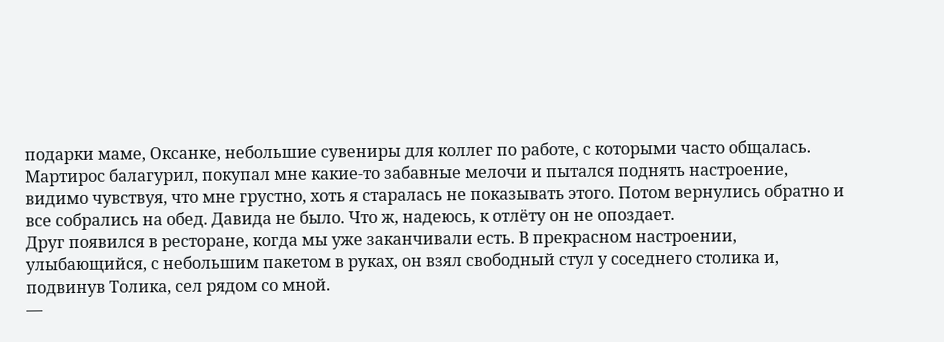подарки маме, Оксанке, небольшие сувениры для коллег по работе, с которыми часто общалась. Мартирос балагурил, покупал мне какие-то забавные мелочи и пытался поднять настроение, видимо чувствуя, что мне грустно, хоть я старалась не показывать этого. Потом вернулись обратно и все собрались на обед. Давида не было. Что ж, надеюсь, к отлёту он не опоздает.
Друг появился в ресторане, когда мы уже заканчивали есть. В прекрасном настроении, улыбающийся, с небольшим пакетом в руках, он взял свободный стул у соседнего столика и, подвинув Толика, сел рядом со мной.
—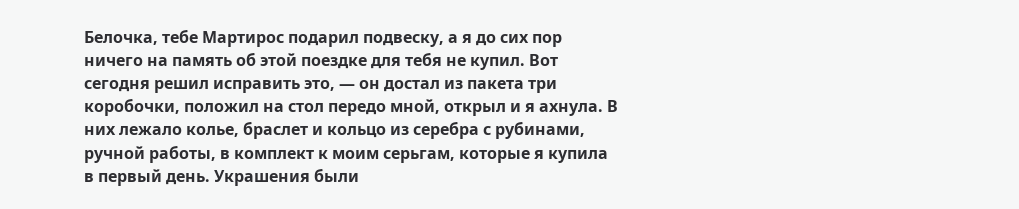Белочка, тебе Мартирос подарил подвеску, а я до сих пор ничего на память об этой поездке для тебя не купил. Вот сегодня решил исправить это, — он достал из пакета три коробочки, положил на стол передо мной, открыл и я ахнула. В них лежало колье, браслет и кольцо из серебра с рубинами, ручной работы, в комплект к моим серьгам, которые я купила в первый день. Украшения были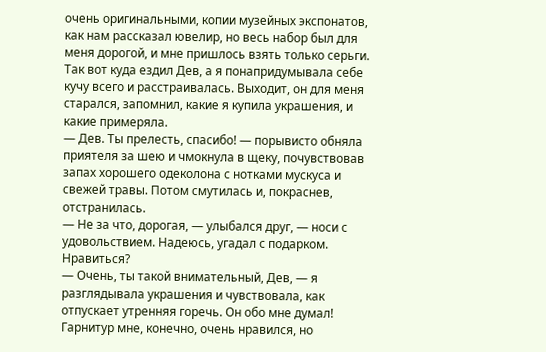очень оригинальными, копии музейных экспонатов, как нам рассказал ювелир, но весь набор был для меня дорогой, и мне пришлось взять только серьги. Так вот куда ездил Дев, а я понапридумывала себе кучу всего и расстраивалась. Выходит, он для меня старался, запомнил, какие я купила украшения, и какие примеряла.
— Дев. Ты прелесть, спасибо! — порывисто обняла приятеля за шею и чмокнула в щеку, почувствовав запах хорошего одеколона с нотками мускуса и свежей травы. Потом смутилась и, покраснев, отстранилась.
— Не за что, дорогая, — улыбался друг, — носи с удовольствием. Надеюсь, угадал с подарком. Нравиться?
— Очень, ты такой внимательный, Дев, — я разглядывала украшения и чувствовала, как отпускает утренняя горечь. Он обо мне думал! Гарнитур мне, конечно, очень нравился, но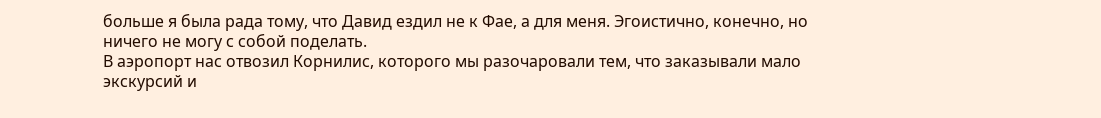больше я была рада тому, что Давид ездил не к Фае, а для меня. Эгоистично, конечно, но ничего не могу с собой поделать.
В аэропорт нас отвозил Корнилис, которого мы разочаровали тем, что заказывали мало экскурсий и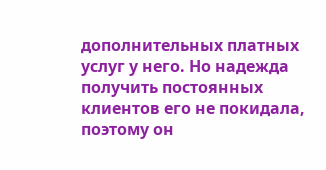дополнительных платных услуг у него. Но надежда получить постоянных клиентов его не покидала, поэтому он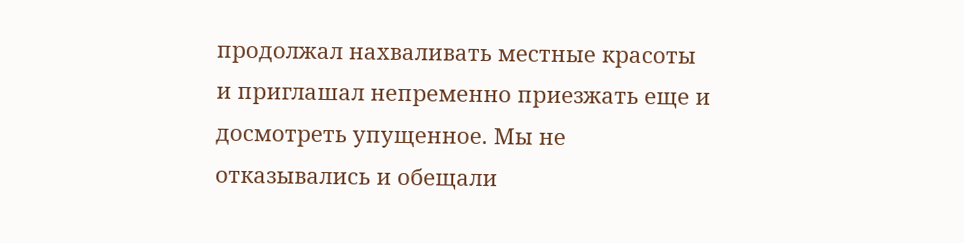продолжал нахваливать местные красоты и приглашал непременно приезжать еще и досмотреть упущенное. Мы не отказывались и обещали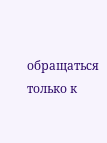обращаться только к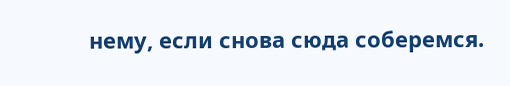нему, если снова сюда соберемся.